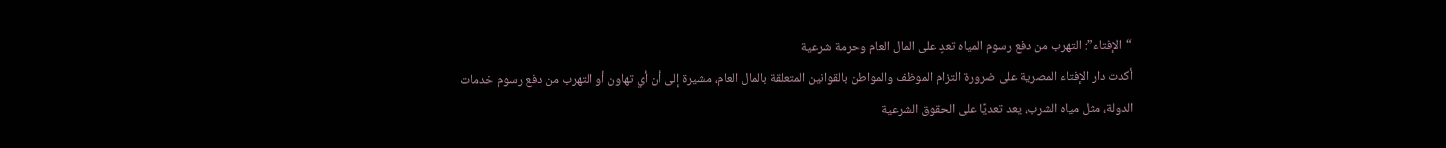“الإفتاء”: التهرب من دفع رسوم المياه تعدٍ على المال العام وحرمة شرعية
أكدت دار الإفتاء المصرية على ضرورة التزام الموظف والمواطن بالقوانين المتعلقة بالمال العام، مشيرة إلى أن أي تهاون أو التهرب من دفع رسوم خدمات الدولة، مثل مياه الشرب، يعد تعديًا على الحقوق الشرعية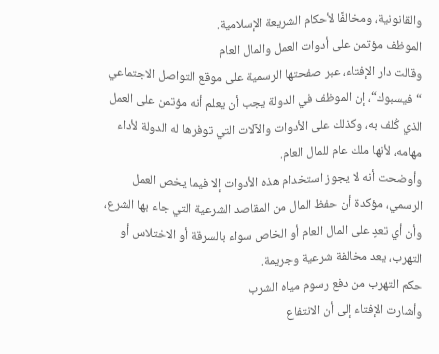والقانونية، ومخالفًا لأحكام الشريعة الإسلامية.
الموظف مؤتمن على أدوات العمل والمال العام
وقالت دار الإفتاء، عبر صفحتها الرسمية على موقع التواصل الاجتماعي “فيسبوك“، إن الموظف في الدولة يجب أن يعلم أنه مؤتمن على العمل الذي كُلف به، وكذلك على الأدوات والآلات التي توفرها له الدولة لأداء مهامه، لأنها ملك عام للمال العام.
وأوضحت أنه لا يجوز استخدام هذه الأدوات إلا فيما يخص العمل الرسمي، مؤكدة أن حفظ المال من المقاصد الشرعية التي جاء بها الشرع، وأن أي تعدٍ على المال العام أو الخاص سواء بالسرقة أو الاختلاس أو التهرب، يعد مخالفة شرعية وجريمة.
حكم التهرب من دفع رسوم مياه الشرب
وأشارت الإفتاء إلى أن الانتفاع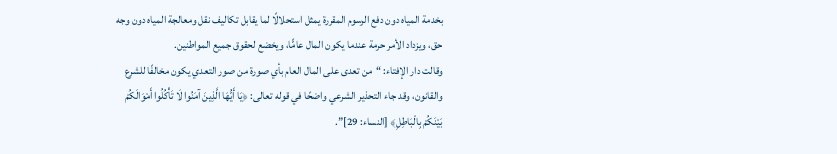بخدمة المياه دون دفع الرسوم المقررة يمثل استحلالًا لما يقابل تكاليف نقل ومعالجة المياه دون وجه حق، ويزداد الأمر حرمة عندما يكون المال عامًّا، ويخضع لحقوق جميع المواطنين.
وقالت دار الإفتاء: “من تعدى على المال العام بأي صورة من صور التعدي يكون مخالفًا للشرع والقانون، وقد جاء التحذير الشرعي واضحًا في قوله تعالى: ﴿يَا أَيُّهَا الَّذِينَ آمَنُوا لَا تَأْكُلُوا أَمْوَالَكُمْ بَيْنَكُمْ بِالْبَاطِلِ﴾ [النساء: 29]”.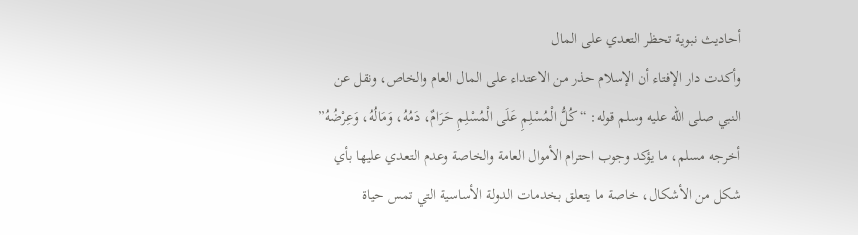أحاديث نبوية تحظر التعدي على المال
وأكدت دار الإفتاء أن الإسلام حذر من الاعتداء على المال العام والخاص، ونقل عن النبي صلى الله عليه وسلم قوله: “كُلُّ الْمُسْلِمِ عَلَى الْمُسْلِمِ حَرَامٌ، دَمُهُ، وَمَالُهُ، وَعِرْضُهُ” أخرجه مسلم، ما يؤكد وجوب احترام الأموال العامة والخاصة وعدم التعدي عليها بأي شكل من الأشكال، خاصة ما يتعلق بخدمات الدولة الأساسية التي تمس حياة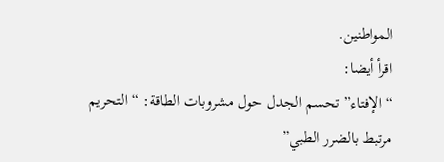المواطنين.
اقرأ أيضا:
“الإفتاء” تحسم الجدل حول مشروبات الطاقة: “التحريم مرتبط بالضرر الطبي”